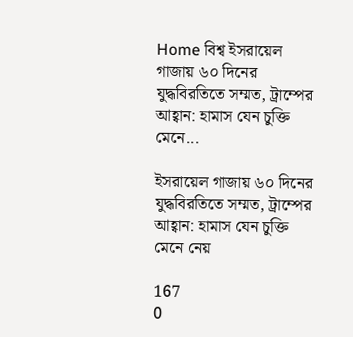Home বিশ্ব ইসরায়েল গাজায় ৬০ দিনের যুদ্ধবিরতিতে সম্মত, ট্রাম্পের আহ্বান: হামাস যেন চুক্তি মেনে...

ইসরায়েল গাজায় ৬০ দিনের যুদ্ধবিরতিতে সম্মত, ট্রাম্পের আহ্বান: হামাস যেন চুক্তি মেনে নেয়

167
0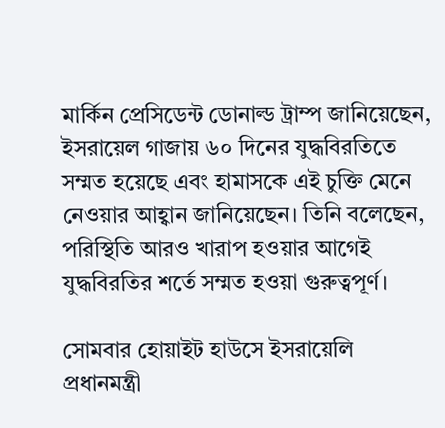মার্কিন প্রেসিডেন্ট ডোনাল্ড ট্রাম্প জানিয়েছেন, ইসরায়েল গাজায় ৬০ দিনের যুদ্ধবিরতিতে সম্মত হয়েছে এবং হামাসকে এই চুক্তি মেনে নেওয়ার আহ্বান জানিয়েছেন। তিনি বলেছেন, পরিস্থিতি আরও খারাপ হওয়ার আগেই যুদ্ধবিরতির শর্তে সম্মত হওয়া গুরুত্বপূর্ণ।

সোমবার হোয়াইট হাউসে ইসরায়েলি প্রধানমন্ত্রী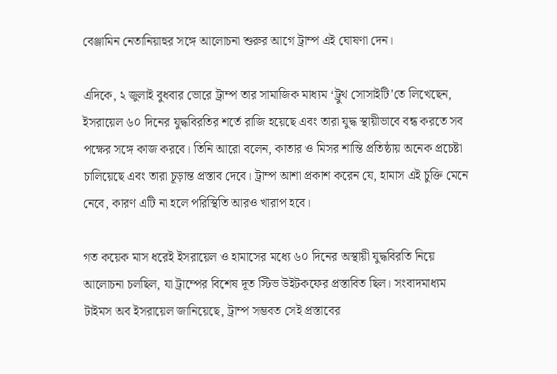বেঞ্জামিন নেতানিয়াহুর সঙ্গে আলোচনা শুরুর আগে ট্রাম্প এই ঘোষণা দেন।

এদিকে, ২ জুলাই বুধবার ভোরে ট্রাম্প তার সামাজিক মাধ্যম ‘ট্রুথ সোসাইটি’তে লিখেছেন, ইসরায়েল ৬০ দিনের যুদ্ধবিরতির শর্তে রাজি হয়েছে এবং তারা যুদ্ধ স্থায়ীভাবে বন্ধ করতে সব পক্ষের সঙ্গে কাজ করবে। তিনি আরো বলেন, কাতার ও মিসর শান্তি প্রতিষ্ঠায় অনেক প্রচেষ্টা চালিয়েছে এবং তারা চূড়ান্ত প্রস্তাব দেবে। ট্রাম্প আশা প্রকাশ করেন যে, হামাস এই চুক্তি মেনে নেবে, কারণ এটি না হলে পরিস্থিতি আরও খারাপ হবে।

গত কয়েক মাস ধরেই ইসরায়েল ও হামাসের মধ্যে ৬০ দিনের অস্থায়ী যুদ্ধবিরতি নিয়ে আলোচনা চলছিল, যা ট্রাম্পের বিশেষ দূত স্টিভ উইটকফের প্রস্তাবিত ছিল। সংবাদমাধ্যম টাইমস অব ইসরায়েল জানিয়েছে, ট্রাম্প সম্ভবত সেই প্রস্তাবের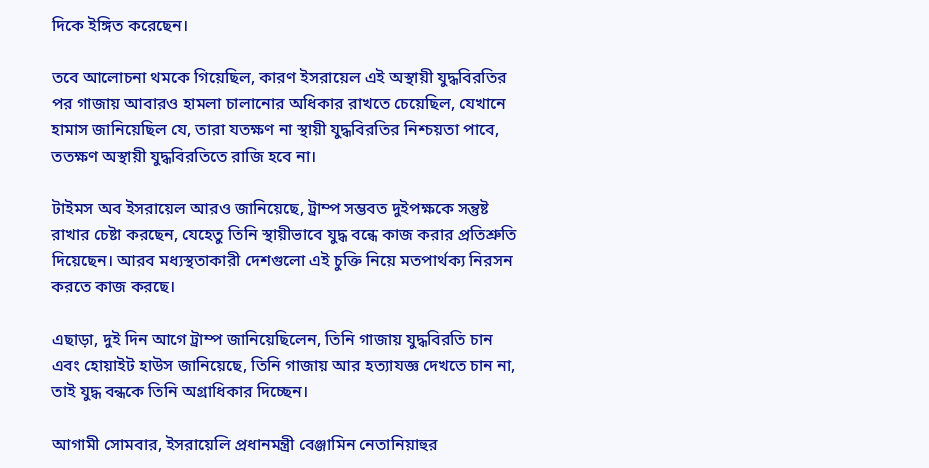দিকে ইঙ্গিত করেছেন।

তবে আলোচনা থমকে গিয়েছিল, কারণ ইসরায়েল এই অস্থায়ী যুদ্ধবিরতির পর গাজায় আবারও হামলা চালানোর অধিকার রাখতে চেয়েছিল, যেখানে হামাস জানিয়েছিল যে, তারা যতক্ষণ না স্থায়ী যুদ্ধবিরতির নিশ্চয়তা পাবে, ততক্ষণ অস্থায়ী যুদ্ধবিরতিতে রাজি হবে না।

টাইমস অব ইসরায়েল আরও জানিয়েছে, ট্রাম্প সম্ভবত দুইপক্ষকে সন্তুষ্ট রাখার চেষ্টা করছেন, যেহেতু তিনি স্থায়ীভাবে যুদ্ধ বন্ধে কাজ করার প্রতিশ্রুতি দিয়েছেন। আরব মধ্যস্থতাকারী দেশগুলো এই চুক্তি নিয়ে মতপার্থক্য নিরসন করতে কাজ করছে।

এছাড়া, দুই দিন আগে ট্রাম্প জানিয়েছিলেন, তিনি গাজায় যুদ্ধবিরতি চান এবং হোয়াইট হাউস জানিয়েছে, তিনি গাজায় আর হত্যাযজ্ঞ দেখতে চান না, তাই যুদ্ধ বন্ধকে তিনি অগ্রাধিকার দিচ্ছেন।

আগামী সোমবার, ইসরায়েলি প্রধানমন্ত্রী বেঞ্জামিন নেতানিয়াহুর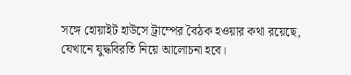সঙ্গে হোয়াইট হাউসে ট্রাম্পের বৈঠক হওয়ার কথা রয়েছে, যেখানে যুদ্ধবিরতি নিয়ে আলোচনা হবে।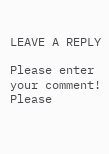LEAVE A REPLY

Please enter your comment!
Please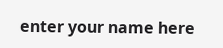enter your name here